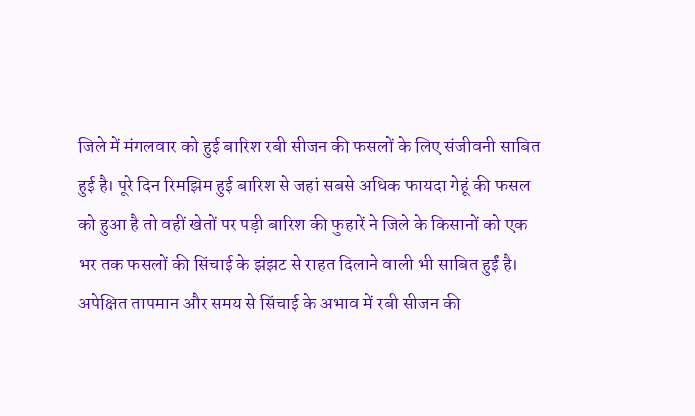जिले में मंगलवार को हुई बारिश रबी सीजन की फसलों के लिए संजीवनी साबित हुई है। पूरे दिन रिमझिम हुई बारिश से जहां सबसे अधिक फायदा गेहूं की फसल को हुआ है तो वहीं खेतों पर पड़ी बारिश की फुहारें ने जिले के किसानों को एक भर तक फसलों की सिंचाई के झंझट से राहत दिलाने वाली भी साबित हुईं है।
अपेक्षित तापमान और समय से सिंचाई के अभाव में रबी सीजन की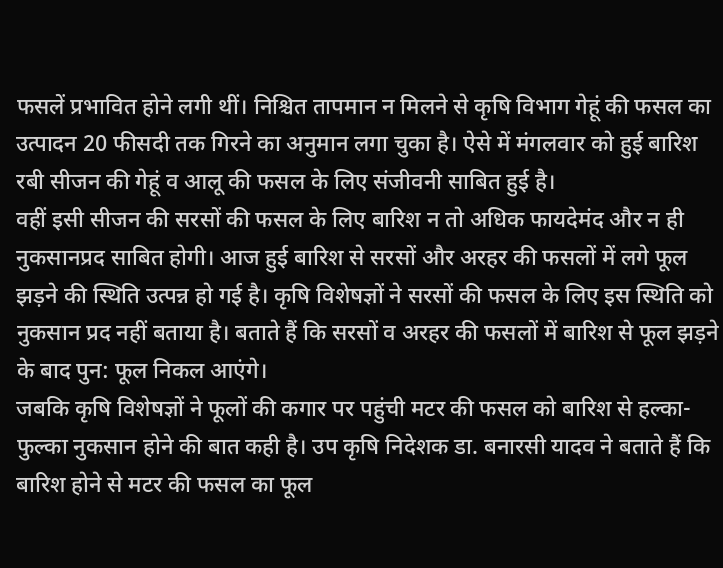फसलें प्रभावित होने लगी थीं। निश्चित तापमान न मिलने से कृषि विभाग गेहूं की फसल का उत्पादन 20 फीसदी तक गिरने का अनुमान लगा चुका है। ऐसे में मंगलवार को हुई बारिश रबी सीजन की गेहूं व आलू की फसल के लिए संजीवनी साबित हुई है।
वहीं इसी सीजन की सरसों की फसल के लिए बारिश न तो अधिक फायदेमंद और न ही नुकसानप्रद साबित होगी। आज हुई बारिश से सरसों और अरहर की फसलों में लगे फूल झड़ने की स्थिति उत्पन्न हो गई है। कृषि विशेषज्ञों ने सरसों की फसल के लिए इस स्थिति को नुकसान प्रद नहीं बताया है। बताते हैं कि सरसों व अरहर की फसलों में बारिश से फूल झड़ने के बाद पुन: फूल निकल आएंगे।
जबकि कृषि विशेषज्ञों ने फूलों की कगार पर पहुंची मटर की फसल को बारिश से हल्का-फुल्का नुकसान होने की बात कही है। उप कृषि निदेशक डा. बनारसी यादव ने बताते हैं कि बारिश होने से मटर की फसल का फूल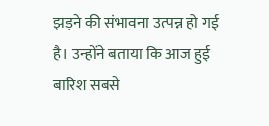झड़ने की संभावना उत्पन्न हो गई है। उन्होंने बताया कि आज हुई बारिश सबसे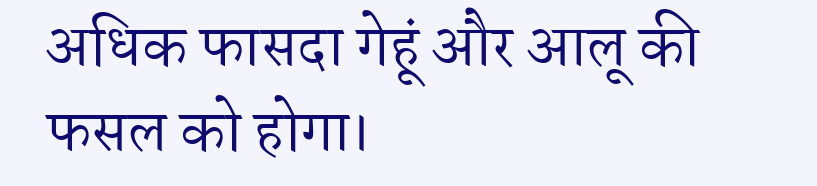अधिक फासदा गेहूं और आलू की फसल को होगा।